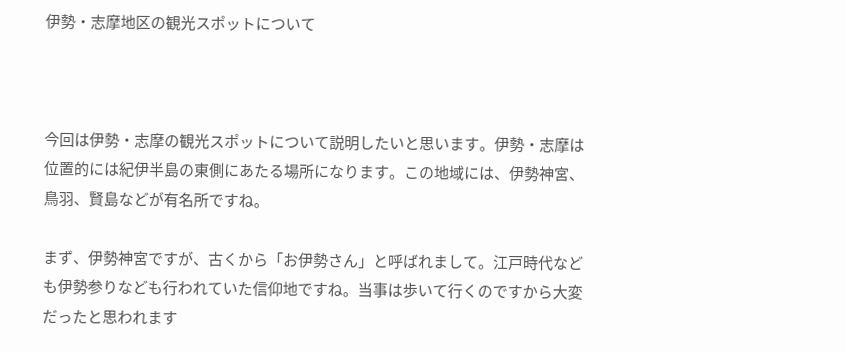伊勢・志摩地区の観光スポットについて



今回は伊勢・志摩の観光スポットについて説明したいと思います。伊勢・志摩は位置的には紀伊半島の東側にあたる場所になります。この地域には、伊勢神宮、鳥羽、賢島などが有名所ですね。

まず、伊勢神宮ですが、古くから「お伊勢さん」と呼ばれまして。江戸時代なども伊勢参りなども行われていた信仰地ですね。当事は歩いて行くのですから大変だったと思われます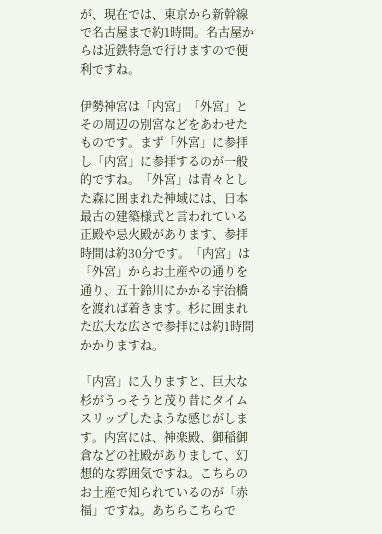が、現在では、東京から新幹線で名古屋まで約1時間。名古屋からは近鉄特急で行けますので便利ですね。

伊勢神宮は「内宮」「外宮」とその周辺の別宮などをあわせたものです。まず「外宮」に参拝し「内宮」に参拝するのが一般的ですね。「外宮」は青々とした森に囲まれた神域には、日本最古の建築様式と言われている正殿や忌火殿があります、参拝時間は約30分です。「内宮」は「外宮」からお土産やの通りを通り、五十鈴川にかかる宇治橋を渡れば着きます。杉に囲まれた広大な広さで参拝には約1時間かかりますね。

「内宮」に入りますと、巨大な杉がうっそうと茂り昔にタイムスリップしたような感じがします。内宮には、神楽殿、御稲御倉などの社殿がありまして、幻想的な雰囲気ですね。こちらのお土産で知られているのが「赤福」ですね。あちらこちらで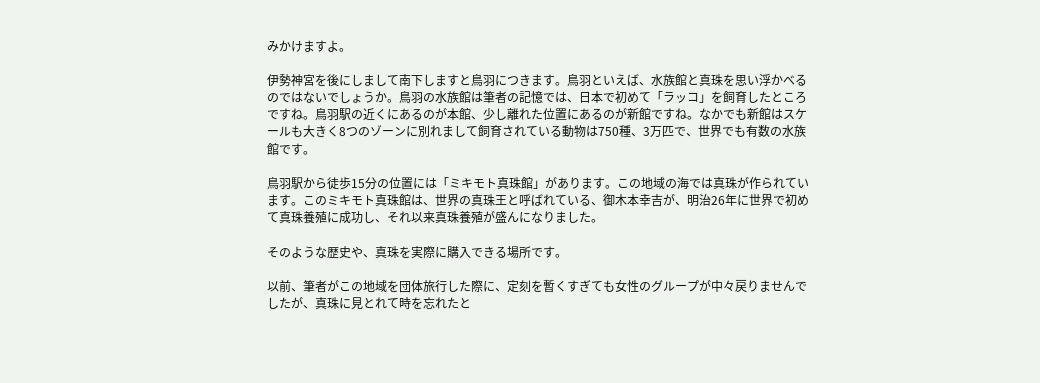みかけますよ。

伊勢神宮を後にしまして南下しますと鳥羽につきます。鳥羽といえば、水族館と真珠を思い浮かべるのではないでしょうか。鳥羽の水族館は筆者の記憶では、日本で初めて「ラッコ」を飼育したところですね。鳥羽駅の近くにあるのが本館、少し離れた位置にあるのが新館ですね。なかでも新館はスケールも大きく8つのゾーンに別れまして飼育されている動物は750種、3万匹で、世界でも有数の水族館です。

鳥羽駅から徒歩15分の位置には「ミキモト真珠館」があります。この地域の海では真珠が作られています。このミキモト真珠館は、世界の真珠王と呼ばれている、御木本幸吉が、明治26年に世界で初めて真珠養殖に成功し、それ以来真珠養殖が盛んになりました。

そのような歴史や、真珠を実際に購入できる場所です。

以前、筆者がこの地域を団体旅行した際に、定刻を暫くすぎても女性のグループが中々戻りませんでしたが、真珠に見とれて時を忘れたと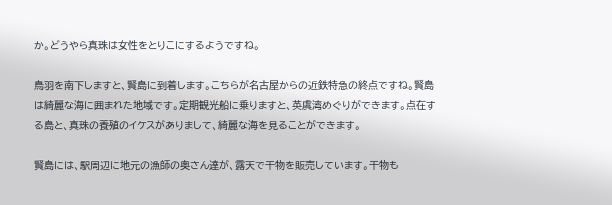か。どうやら真珠は女性をとりこにするようですね。

鳥羽を南下しますと、賢島に到着します。こちらが名古屋からの近鉄特急の終点ですね。賢島は綺麗な海に囲まれた地域です。定期観光船に乗りますと、英虞湾めぐりができます。点在する島と、真珠の養殖のイケスがありまして、綺麗な海を見ることができます。

賢島には、駅周辺に地元の漁師の奥さん達が、露天で干物を販売しています。干物も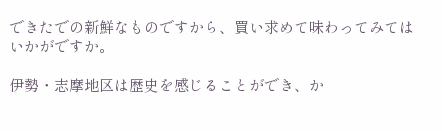できたでの新鮮なものですから、買い求めて味わってみてはいかがですか。

伊勢・志摩地区は歴史を感じることができ、か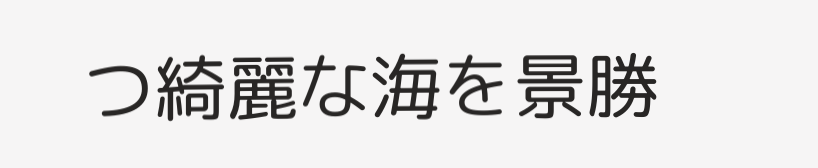つ綺麗な海を景勝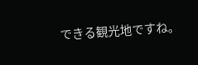できる観光地ですね。